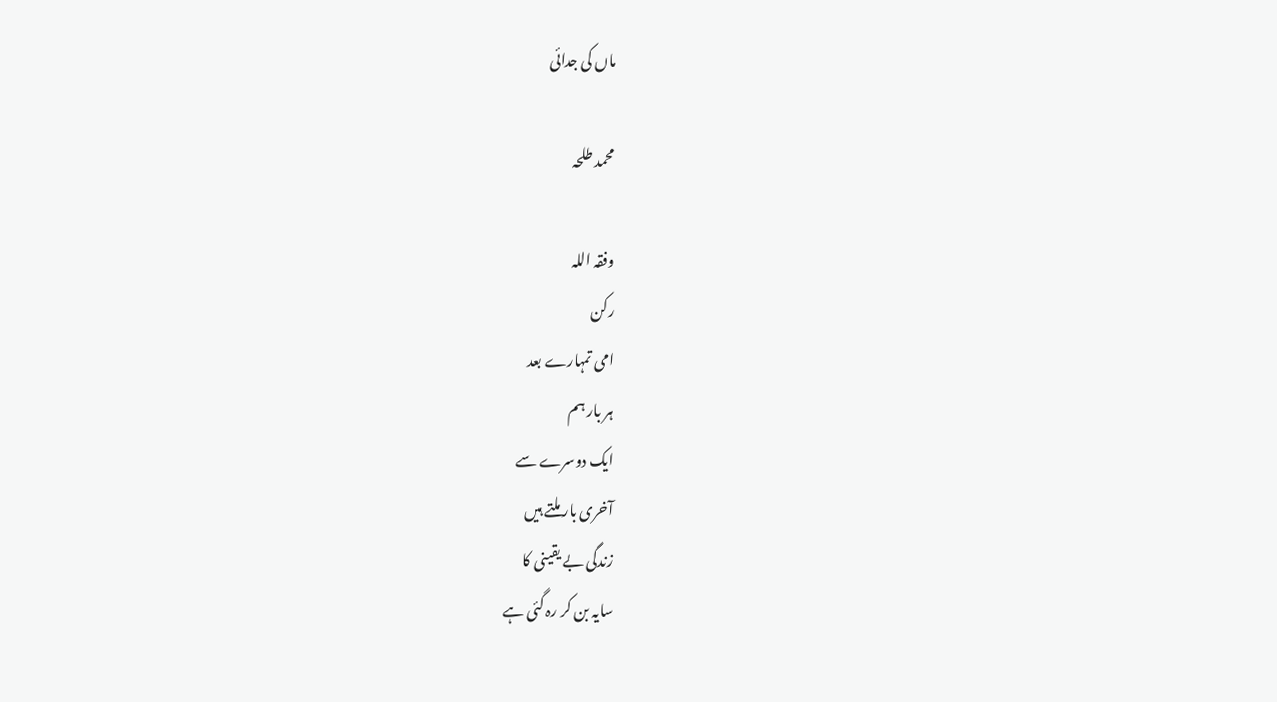ماں کی جدائی

محمد طلحہ

وفقہ اللہ
رکن
امی تمہارے بعد
ہر بار ہم
ایک دوسرے سے
آخری بار ملتے ہیں
زندگی بے یقینی کا
سایہ بن کر رہ گئی ہے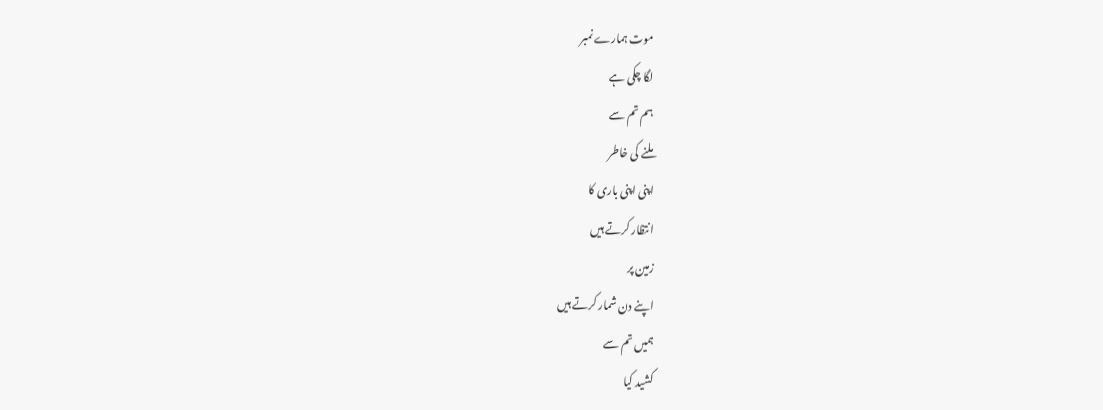موت ہمارے نمبر
لگا چکی ہے
ہم تم سے
ملنے کی خاطر
اپنی اپنی باری کا
انتظار کرتے ہیں
زمین پر
اپنے دن شمار کرتے ہیں
ہمیں تم سے
کشید کیا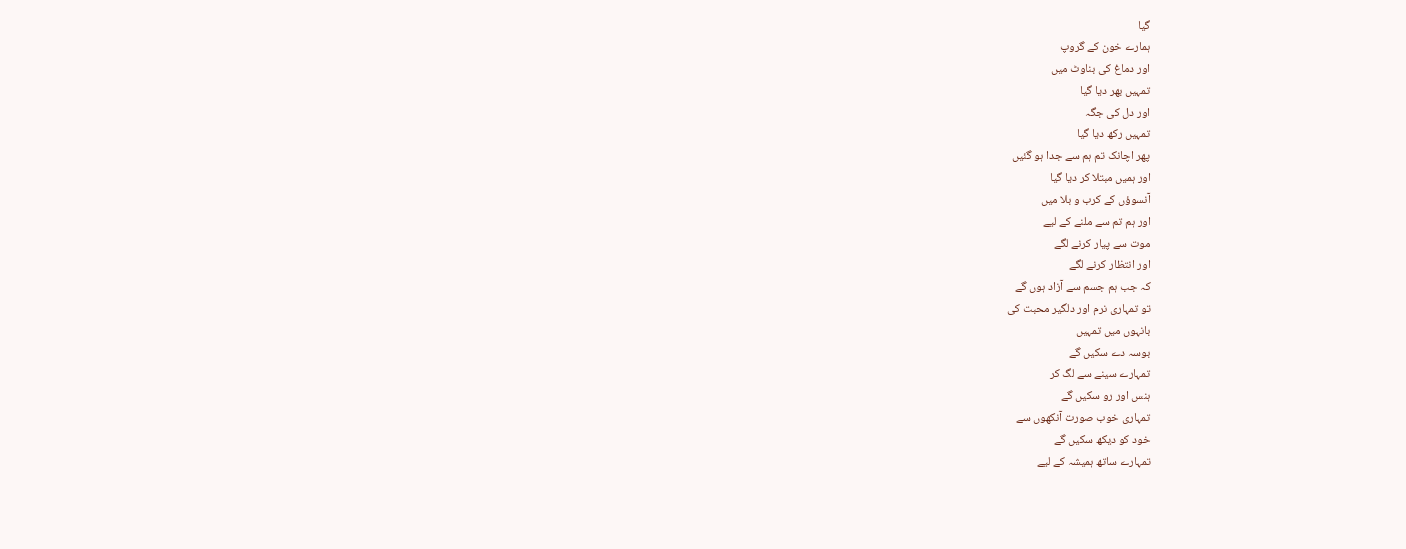گیا
ہمارے خون کے گروپ
اور دماغ کی بناوٹ میں
تمہیں بھر دیا گیا
اور دل کی جگہ
تمہیں رکھ دیا گیا
پھر اچانک تم ہم سے جدا ہو گئیں
اور ہمیں مبتلا کر دیا گیا
آنسوؤں کے کرب و بلا میں
اور ہم تم سے ملنے کے لیے
موت سے پیار کرنے لگے
اور انتظار کرنے لگے
کہ جب ہم جسم سے آزاد ہوں گے
تو تمہاری نرم اور دلگیر محبت کی
بانہوں میں تمہیں
بوسہ دے سکیں گے
تمہارے سینے سے لگ کر
ہنس اور رو سکیں گے
تمہاری خوب صورت آنکھوں سے
خود کو دیکھ سکیں گے
تمہارے ساتھ ہمیشہ کے لیے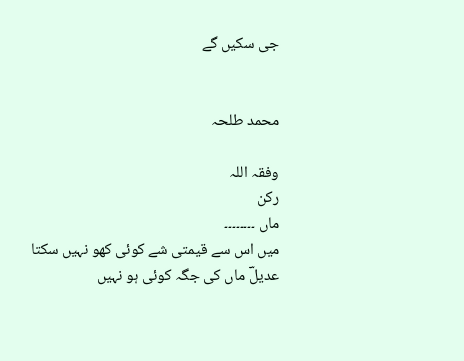جی سکیں گے


محمد طلحہ

وفقہ اللہ
رکن
ماں ۔۔۔۔۔۔۔۔
میں اس سے قیمتی شے کوئی کھو نہیں سکتا
عدیلؔ ماں کی جگہ کوئی ہو نہیں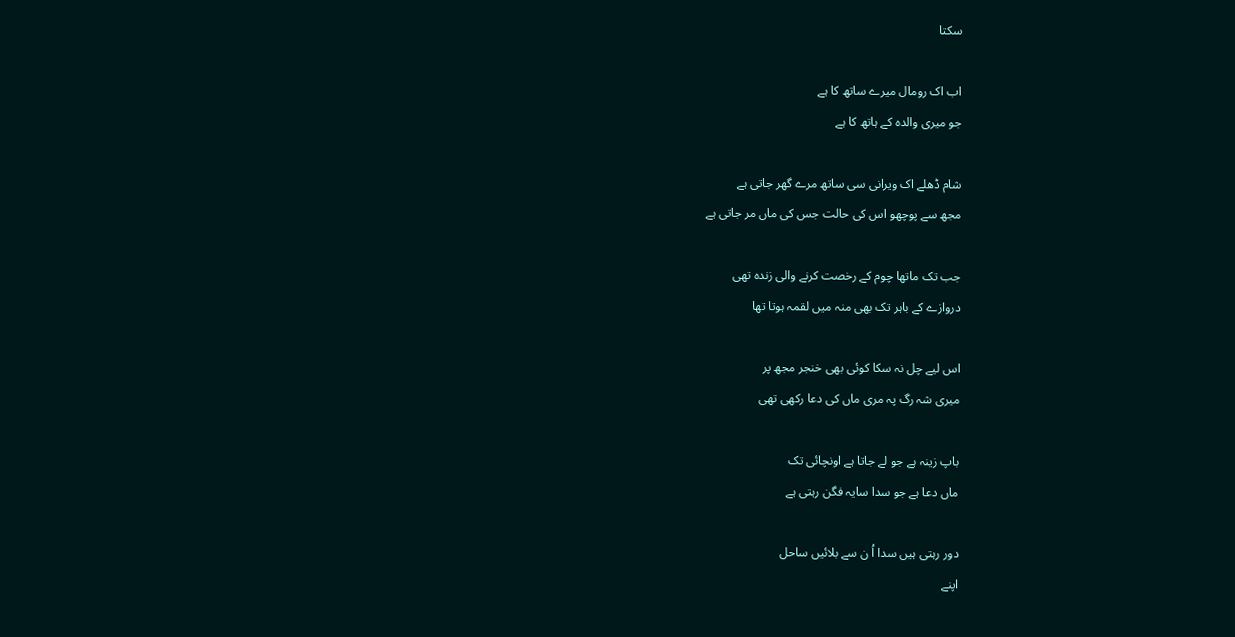سکتا

اب اک رومال میرے ساتھ کا ہے
جو میری والدہ کے ہاتھ کا ہے

شام ڈھلے اک ویرانی سی ساتھ مرے گھر جاتی ہے
مجھ سے پوچھو اس کی حالت جس کی ماں مر جاتی ہے

جب تک ماتھا چوم کے رخصت کرنے والی زندہ تھی
دروازے کے باہر تک بھی منہ میں لقمہ ہوتا تھا

اس لیے چل نہ سکا کوئی بھی خنجر مجھ پر
میری شہ رگ پہ مری ماں کی دعا رکھی تھی

باپ زینہ ہے جو لے جاتا ہے اونچائی تک
ماں دعا ہے جو سدا سایہ فگن رہتی ہے

دور رہتی ہیں سدا اُ ن سے بلائیں ساحل
اپنے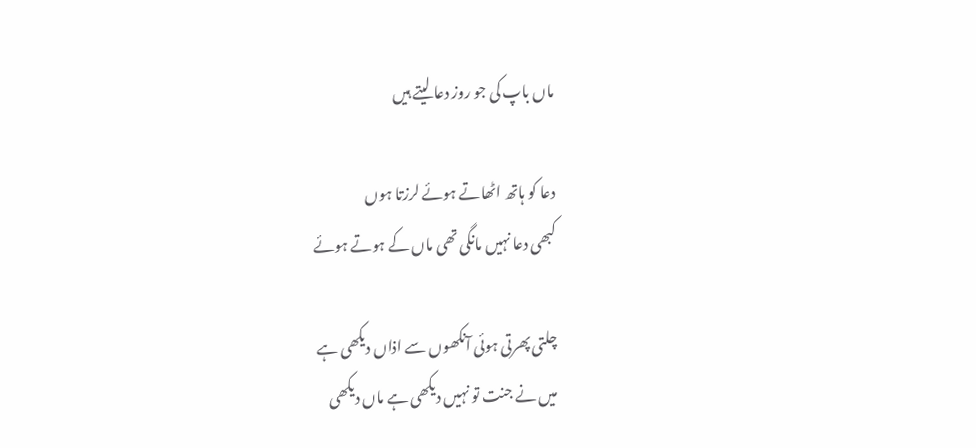ماں باپ کی جو روز دعا لیتے ہیں

دعا کو ہاتھ اٹھاتے ہوئے لرزتا ہوں
کبھی دعا نہیں مانگی تھی ماں کے ہوتے ہوئے

چلتی پھرتی ہوئی آنکھوں سے اذاں دیکھی ہے
میں نے جنت تو نہیں دیکھی ہے ماں دیکھی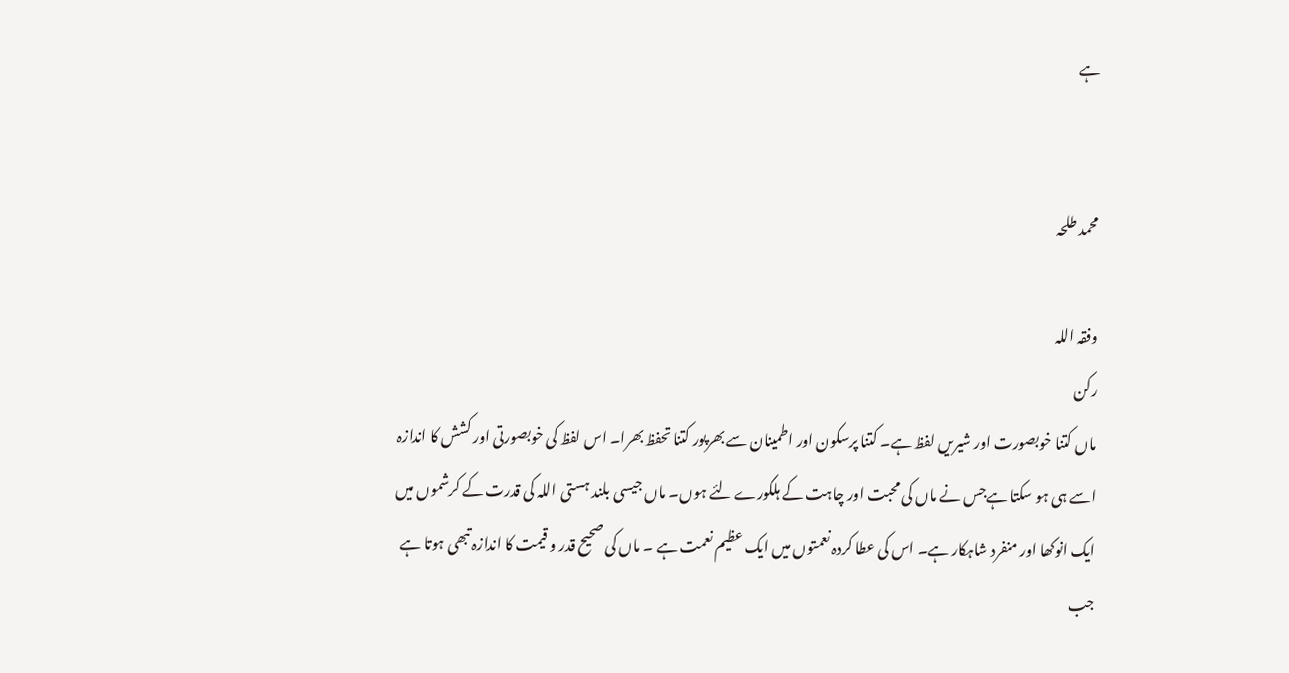ہے


محمد طلحہ

وفقہ اللہ
رکن
ماں کتنا خوبصورت اور شیریں لفظ ہے۔ کتنا پرسکون اور اطمینان سے بھرپور کتنا تحفظ بھرا۔ اس لفظ کی خوبصورتی اور کشش کا اندازہ اسے ہی ہو سکتا ہےجس نے ماں کی محبت اور چاہت کے ہلکورے لئے ہوں۔ ماں جیسی بلند ہستی اللہ کی قدرت کے کرشموں میں ایک انوکھا اور منفرد شاہکار ہے۔ اس کی عطا کردہ نعمتوں میں ایک عظیم نعمت ہے ۔ ماں کی صحیح قدر و قیمت کا اندازہ تبھی ہوتا ہے جب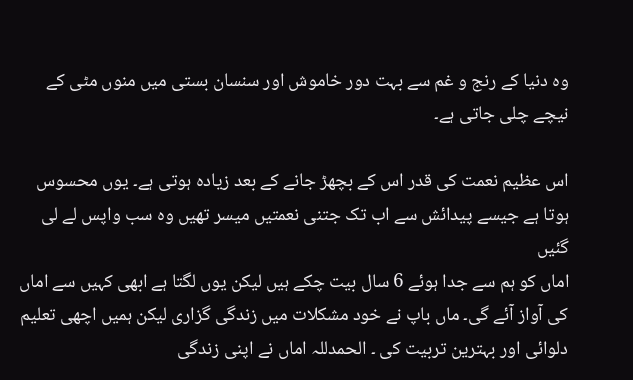وہ دنیا کے رنج و غم سے بہت دور خاموش اور سنسان بستی میں منوں مٹی کے نیچے چلی جاتی ہے۔

اس عظیم نعمت کی قدر اس کے بچھڑ جانے کے بعد زیادہ ہوتی ہے۔ یوں محسوس ہوتا ہے جیسے پیدائش سے اب تک جتنی نعمتیں میسر تھیں وہ سب واپس لے لی گئیں
اماں کو ہم سے جدا ہوئے 6 سال بیت چکے ہیں لیکن یوں لگتا ہے ابھی کہیں سے اماں کی آواز آئے گی۔ ماں باپ نے خود مشکلات میں زندگی گزاری لیکن ہمیں اچھی تعلیم دلوائی اور بہترین تربیت کی ۔ الحمدللہ اماں نے اپنی زندگی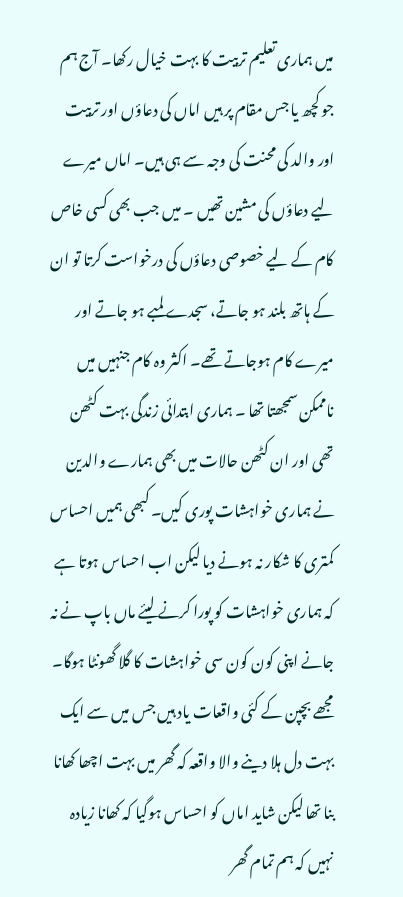میں ہماری تعلیم تربیت کا بہت خیال رکھا۔ آج ہم جو کچھ یا جس مقام پر ہیں اماں کی دعاؤں اور تربیت اور والد کی محنت کی وجہ سے ہی ہیں۔ اماں میرے لیے دعاؤں کی مشین تھیں ۔ میں جب بھی کسی خاص کام کے لیے خصوصی دعاؤں کی درخواست کرتا تو ان کے ہاتھ بلند ہو جاتے، سجدے لمبے ہو جاتے اور میرے کام ہوجاتے تھے۔ اکثر وہ کام جنہیں میں ناممکن سمجھتا تھا ۔ ہماری ابتدائی زندگی بہت کٹھن تھی اور ان کٹھن حالات میں بھی ہمارے والدین نے ہماری خواہشات پوری کیں۔ کبھی ہمیں احساس کمتری کا شکار نہ ہونے دیا لیکن اب احساس ہوتا ہے کہ ہماری خواہشات کو پورا کرنے لیئے ماں باپ نے نہ جانے اپنی کون کون سی خواہشات کا گلا گھونٹا ہوگا۔ مجھے بچپن کے کئی واقعات یاد ہیں جس میں سے ایک بہت دل ہلا دینے والا واقعہ کہ گھر میں بہت اچھا کھانا بنا تھا لیکن شاید اماں کو احساس ہوگیا کہ کھانا زیادہ نہیں کہ ہم تمام گھر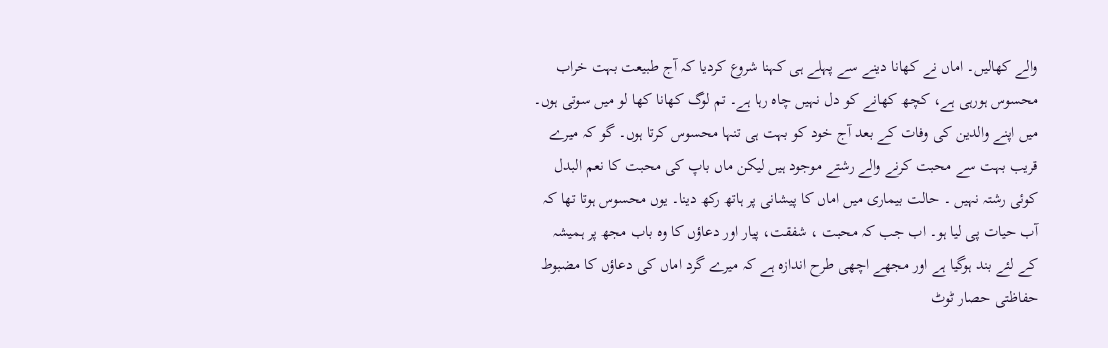والے کھالیں۔ اماں نے کھانا دینے سے پہلے ہی کہنا شروع کردیا کہ آج طبیعت بہت خراب محسوس ہورہی ہے، کچھ کھانے کو دل نہیں چاہ رہا ہے۔ تم لوگ کھانا کھا لو میں سوتی ہوں۔
میں اپنے والدین کی وفات کے بعد آج خود کو بہت ہی تنہا محسوس کرتا ہوں۔ گو کہ میرے قریب بہت سے محبت کرنے والے رشتے موجود ہیں لیکن ماں باپ کی محبت کا نعم البدل کوئی رشتہ نہیں ۔ حالت بیماری میں اماں کا پیشانی پر ہاتھ رکھ دینا۔ یوں محسوس ہوتا تھا کہ آب حیات پی لیا ہو۔ اب جب کہ محبت ، شفقت، پیار اور دعاؤں کا وہ باب مجھ پر ہمیشہ کے لئے بند ہوگیا ہے اور مجھے اچھی طرح اندازہ ہے کہ میرے گرد اماں کی دعاؤں کا مضبوط حفاظتی حصار ٹوٹ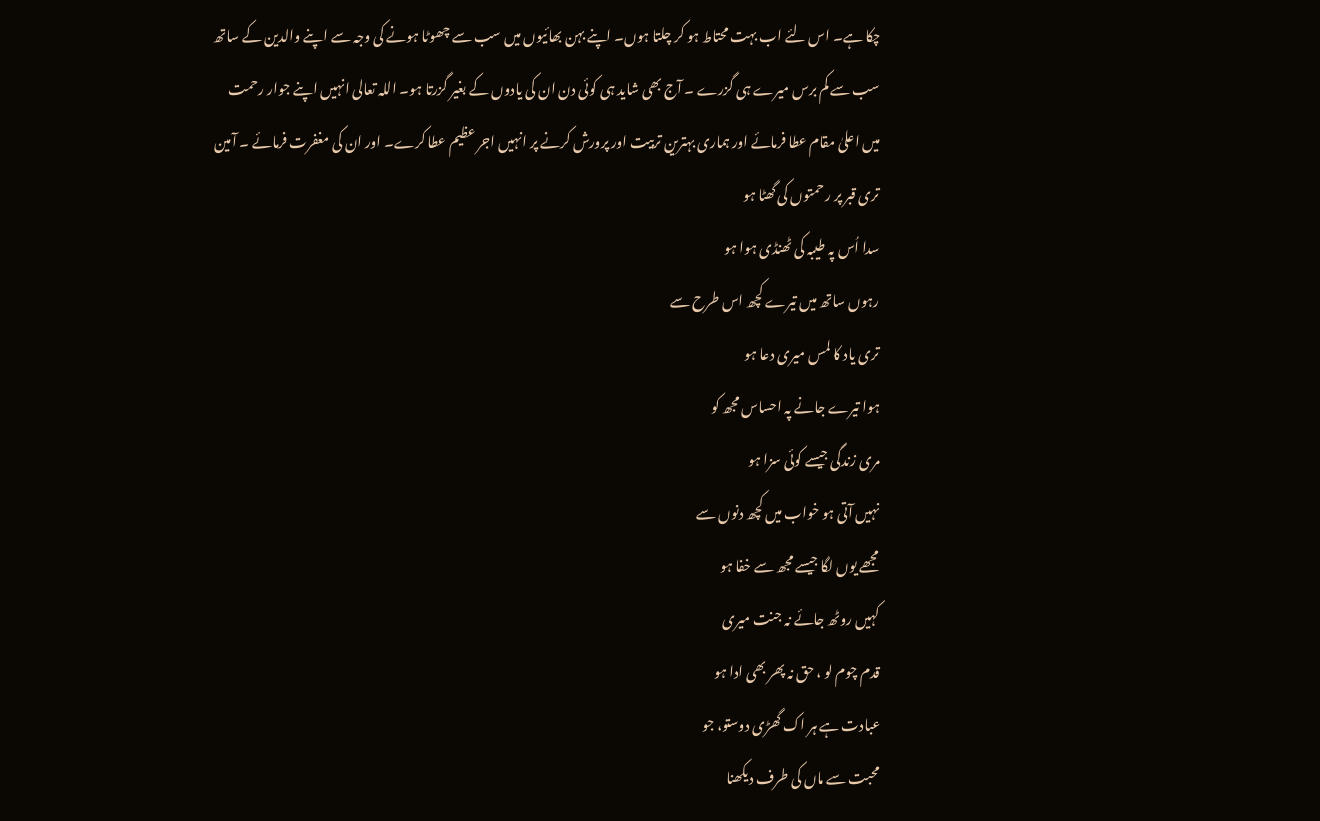چکا ہے۔ اس لئے اب بہت محتاط ہو کر چلتا ہوں۔ اپنے بہن بھائیوں میں سب سے چھوٹا ہونے کی وجہ سے اپنے والدین کے ساتھ سب سے کم برس میرے ہی گزرے ۔ آج بھی شاید ہی کوئی دن ان کی یادوں کے بغیر گزرتا ہو۔ اللہ تعالی انہیں اپنے جوار رحمت میں اعلیٰ مقام عطا فرمائے اور ہماری بہترین تربیت اور پرورش کرنے پر انہیں اجر عظیم عطا کرے۔ اور ان کی مغفرت فرمائے ۔ آمین
تری قبر پر رحمتوں کی گھٹا ہو
سدا اُس پہ طیبہ کی ٹھنڈی ہوا ہو
رہوں ساتھ میں تیرے کچھ اس طرح سے
تری یاد کا لمس میری دعا ہو
ہوا تیرے جانے پہ احساس مجھ کو
مری زندگی جیسے کوئی سزا ہو
نہیں آتی ہو خواب میں کچھ دنوں سے
مجھے یوں لگا جیسے مجھ سے خفا ہو
کہیں روٹھ جائے نہ جنت میری
قدم چوم لو ، حق نہ پھر بھی ادا ہو
عبادت ہے ہر اک گھڑی دوستو، جو
محبت سے ماں کی طرف دیکھنا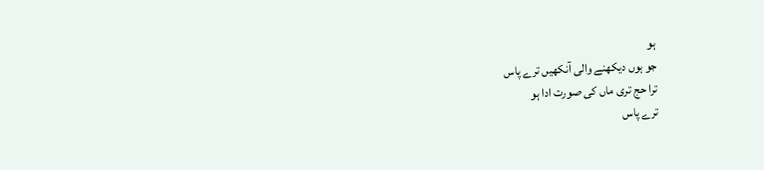ہو
جو ہوں دیکھنے والی آنکھیں ترے پاس
ترا حج تری ماں کی صورت ادا ہو
ترے پاس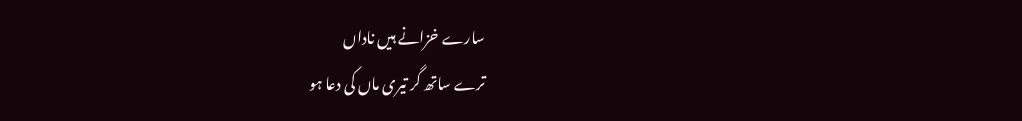سارے خزانے ہیں ناداں
ترے ساتھ گر تیری ماں کی دعا ہو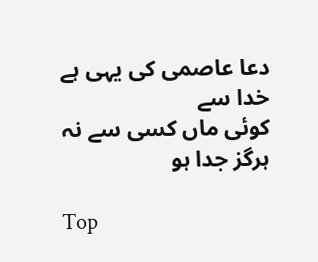دعا عاصمی کی یہی ہے خدا سے
کوئی ماں کسی سے نہ ہرگز جدا ہو

Top